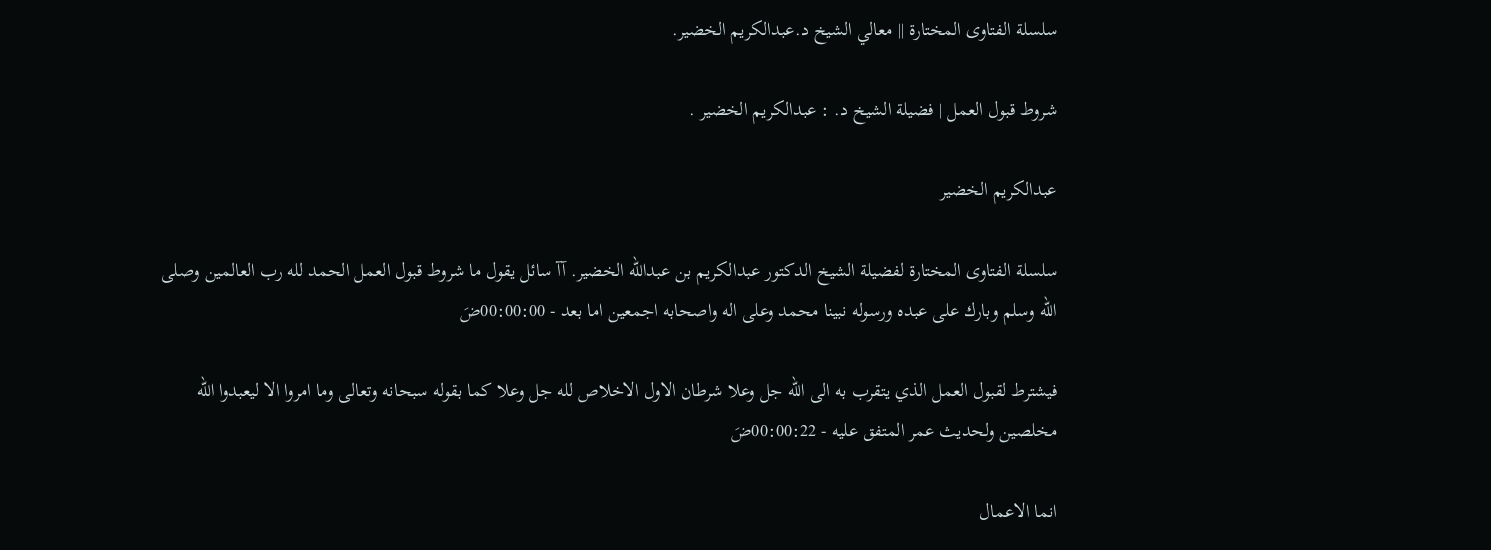سلسلة الفتاوى المختارة || معالي الشيخ د.عبدالكريم الخضير.

شروط قبول العمل | فضيلة الشيخ د. : عبدالكريم الخضير .

عبدالكريم الخضير

سلسلة الفتاوى المختارة لفضيلة الشيخ الدكتور عبدالكريم بن عبدالله الخضير. آآ سائل يقول ما شروط قبول العمل الحمد لله رب العالمين وصلى الله وسلم وبارك على عبده ورسوله نبينا محمد وعلى اله واصحابه اجمعين اما بعد - 00:00:00ضَ

فيشترط لقبول العمل الذي يتقرب به الى الله جل وعلا شرطان الاول الاخلاص لله جل وعلا كما بقوله سبحانه وتعالى وما امروا الا ليعبدوا الله مخلصين ولحديث عمر المتفق عليه - 00:00:22ضَ

انما الاعمال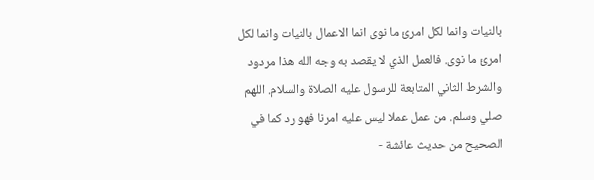بالنيات وانما لكل امرئ ما نوى انما الاعمال بالنيات وانما لكل امرئ ما نوى. فالعمل الذي لا يقصد به وجه الله هذا مردود والشرط الثاني المتابعة للرسول عليه الصلاة والسلام. اللهم صلي وسلم. من عمل عملا ليس عليه امرنا فهو رد كما في الصحيح من حديث عائشة -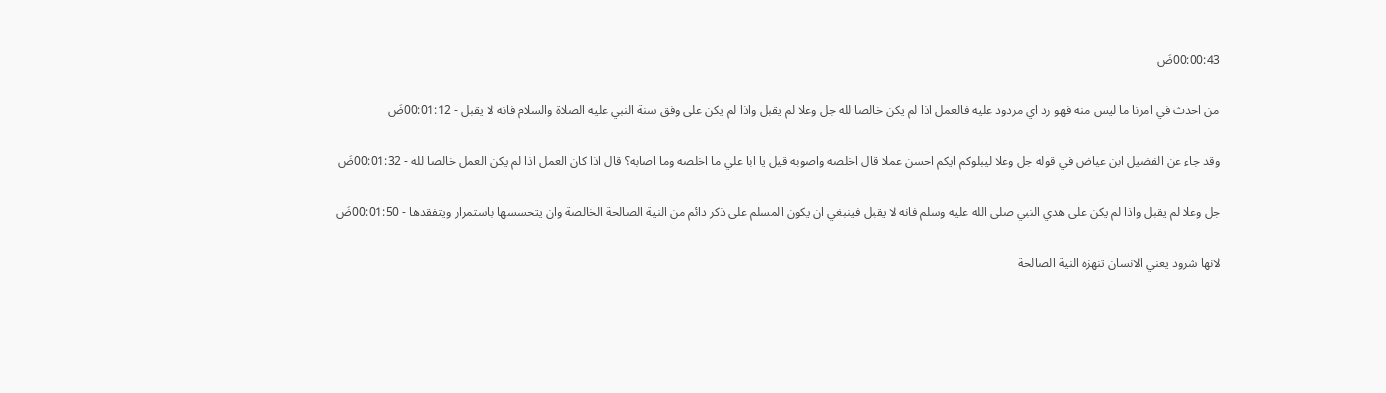00:00:43ضَ

من احدث في امرنا ما ليس منه فهو رد اي مردود عليه فالعمل اذا لم يكن خالصا لله جل وعلا لم يقبل واذا لم يكن على وفق سنة النبي عليه الصلاة والسلام فانه لا يقبل - 00:01:12ضَ

وقد جاء عن الفضيل ابن عياض في قوله جل وعلا ليبلوكم ايكم احسن عملا قال اخلصه واصوبه قيل يا ابا علي ما اخلصه وما اصابه؟ قال اذا كان العمل اذا لم يكن العمل خالصا لله - 00:01:32ضَ

جل وعلا لم يقبل واذا لم يكن على هدي النبي صلى الله عليه وسلم فانه لا يقبل فينبغي ان يكون المسلم على ذكر دائم من النية الصالحة الخالصة وان يتحسسها باستمرار ويتفقدها - 00:01:50ضَ

لانها شرود يعني الانسان تنهزه النية الصالحة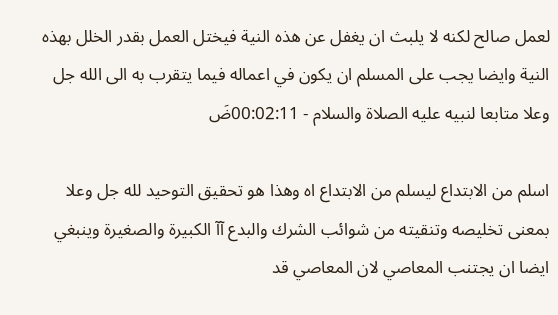لعمل صالح لكنه لا يلبث ان يغفل عن هذه النية فيختل العمل بقدر الخلل بهذه النية وايضا يجب على المسلم ان يكون في اعماله فيما يتقرب به الى الله جل وعلا متابعا لنبيه عليه الصلاة والسلام - 00:02:11ضَ

اسلم من الابتداع ليسلم من الابتداع اه وهذا هو تحقيق التوحيد لله جل وعلا بمعنى تخليصه وتنقيته من شوائب الشرك والبدع آآ الكبيرة والصغيرة وينبغي ايضا ان يجتنب المعاصي لان المعاصي قد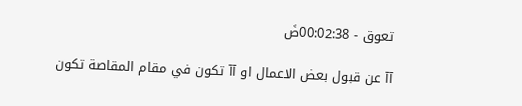تعوق - 00:02:38ضَ

آآ عن قبول بعض الاعمال او آآ تكون في مقام المقاصة تكون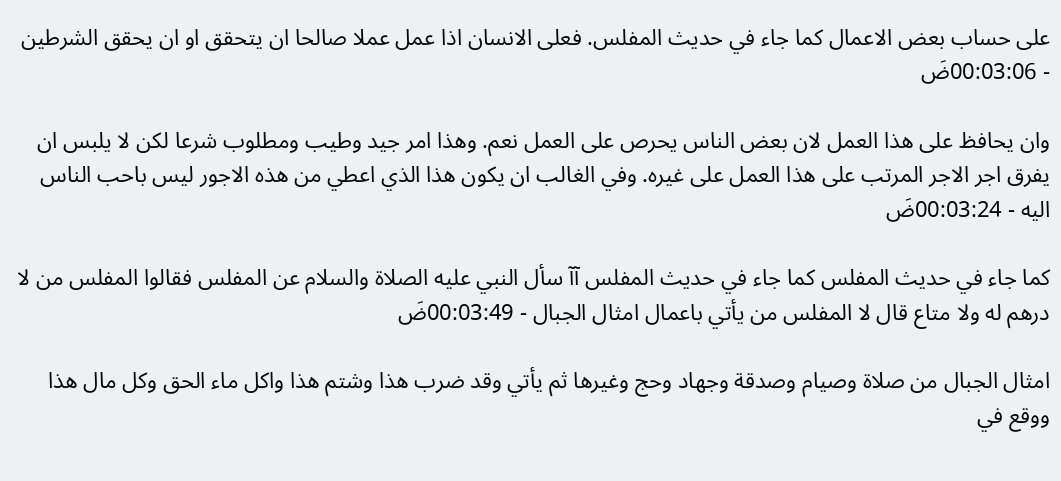على حساب بعض الاعمال كما جاء في حديث المفلس. فعلى الانسان اذا عمل عملا صالحا ان يتحقق او ان يحقق الشرطين - 00:03:06ضَ

وان يحافظ على هذا العمل لان بعض الناس يحرص على العمل نعم. وهذا امر جيد وطيب ومطلوب شرعا لكن لا يلبس ان يفرق اجر الاجر المرتب على هذا العمل على غيره. وفي الغالب ان يكون هذا الذي اعطي من هذه الاجور ليس باحب الناس اليه - 00:03:24ضَ

كما جاء في حديث المفلس كما جاء في حديث المفلس آآ سأل النبي عليه الصلاة والسلام عن المفلس فقالوا المفلس من لا درهم له ولا متاع قال لا المفلس من يأتي باعمال امثال الجبال - 00:03:49ضَ

امثال الجبال من صلاة وصيام وصدقة وجهاد وحج وغيرها ثم يأتي وقد ضرب هذا وشتم هذا واكل ماء الحق وكل مال هذا ووقع في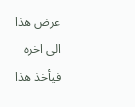عرض هذا الى اخره فيأخذ هذا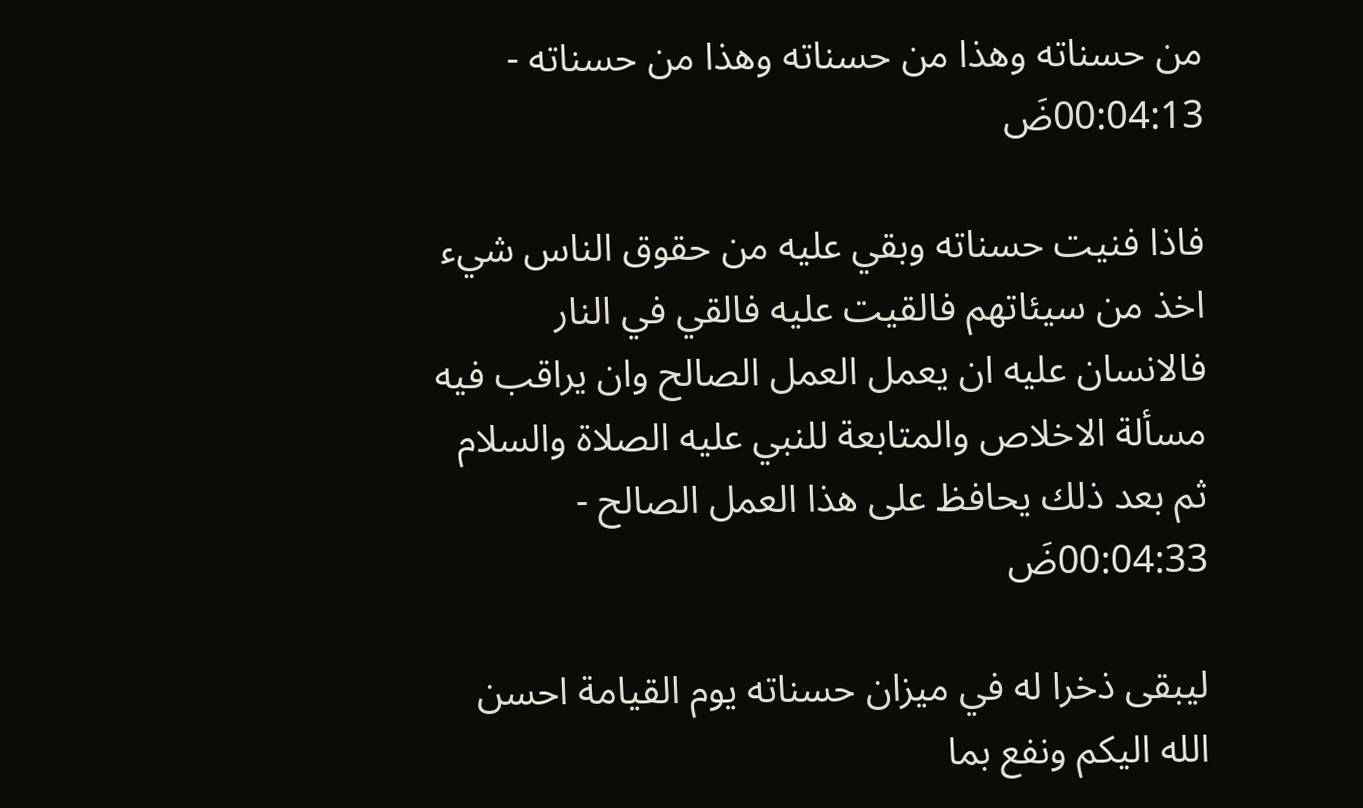من حسناته وهذا من حسناته وهذا من حسناته - 00:04:13ضَ

فاذا فنيت حسناته وبقي عليه من حقوق الناس شيء اخذ من سيئاتهم فالقيت عليه فالقي في النار فالانسان عليه ان يعمل العمل الصالح وان يراقب فيه مسألة الاخلاص والمتابعة للنبي عليه الصلاة والسلام ثم بعد ذلك يحافظ على هذا العمل الصالح - 00:04:33ضَ

ليبقى ذخرا له في ميزان حسناته يوم القيامة احسن الله اليكم ونفع بما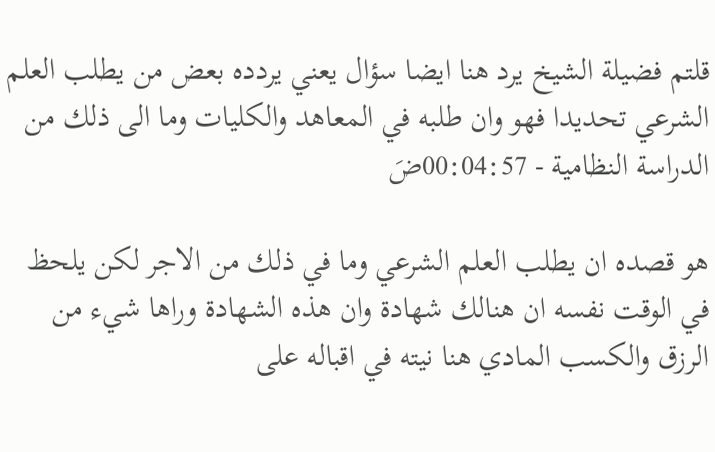قلتم فضيلة الشيخ يرد هنا ايضا سؤال يعني يردده بعض من يطلب العلم الشرعي تحديدا فهو وان طلبه في المعاهد والكليات وما الى ذلك من الدراسة النظامية - 00:04:57ضَ

هو قصده ان يطلب العلم الشرعي وما في ذلك من الاجر لكن يلحظ في الوقت نفسه ان هنالك شهادة وان هذه الشهادة وراها شيء من الرزق والكسب المادي هنا نيته في اقباله على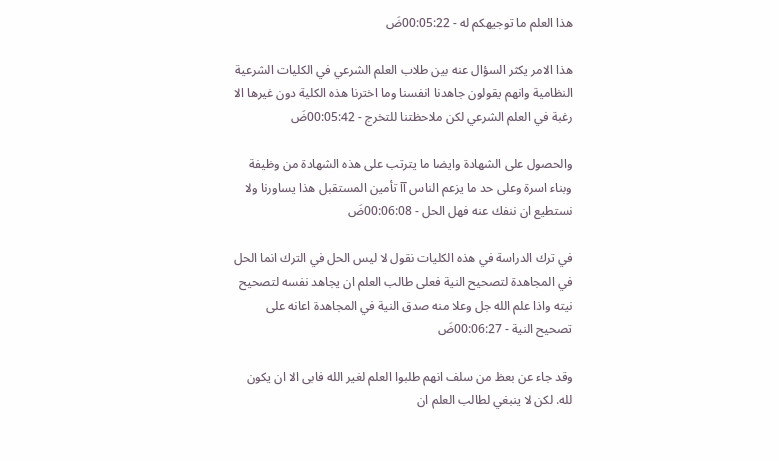هذا العلم ما توجيهكم له - 00:05:22ضَ

هذا الامر يكثر السؤال عنه بين طلاب العلم الشرعي في الكليات الشرعية النظامية وانهم يقولون جاهدنا انفسنا وما اخترنا هذه الكلية دون غيرها الا رغبة في العلم الشرعي لكن ملاحظتنا للتخرج - 00:05:42ضَ

والحصول على الشهادة وايضا ما يترتب على هذه الشهادة من وظيفة وبناء اسرة وعلى حد ما يزعم الناس آآ تأمين المستقبل هذا يساورنا ولا نستطيع ان ننفك عنه فهل الحل - 00:06:08ضَ

في ترك الدراسة في هذه الكليات نقول لا ليس الحل في الترك انما الحل في المجاهدة لتصحيح النية فعلى طالب العلم ان يجاهد نفسه لتصحيح نيته واذا علم الله جل وعلا منه صدق النية في المجاهدة اعانه على تصحيح النية - 00:06:27ضَ

وقد جاء عن بعظ من سلف انهم طلبوا العلم لغير الله فابى الا ان يكون لله. لكن لا ينبغي لطالب العلم ان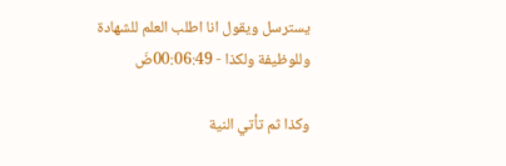يسترسل ويقول انا اطلب العلم للشهادة وللوظيفة ولكذا - 00:06:49ضَ

وكذا ثم تأتي النية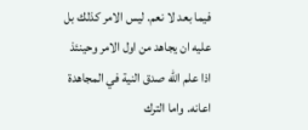فيما بعد لا نعم. ليس الامر كذلك بل عليه ان يجاهد من اول الامر وحينئذ اذا علم الله صدق النية في المجاهدة اعانه. واما الترك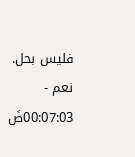فليس بحل. نعم - 00:07:03ضَ